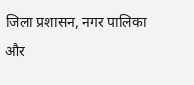जिला प्रशासन, नगर पालिका और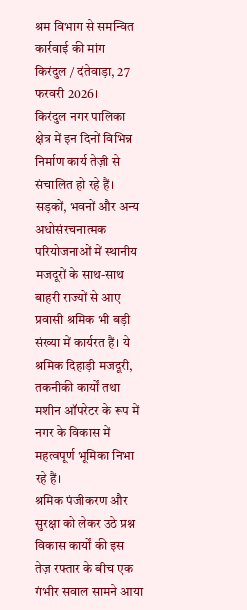श्रम विभाग से समन्वित कार्रवाई की मांग
किरंदुल / दंतेवाड़ा, 27 फरवरी 2026।
किरंदुल नगर पालिका क्षेत्र में इन दिनों विभिन्न निर्माण कार्य तेज़ी से संचालित हो रहे हैं। सड़कों, भवनों और अन्य अधोसंरचनात्मक परियोजनाओं में स्थानीय मजदूरों के साथ-साथ बाहरी राज्यों से आए प्रवासी श्रमिक भी बड़ी संख्या में कार्यरत हैं। ये श्रमिक दिहाड़ी मजदूरी, तकनीकी कार्यों तथा मशीन ऑपरेटर के रूप में नगर के विकास में महत्वपूर्ण भूमिका निभा रहे हैं।
श्रमिक पंजीकरण और सुरक्षा को लेकर उठे प्रश्न
विकास कार्यों की इस तेज़ रफ्तार के बीच एक गंभीर सवाल सामने आया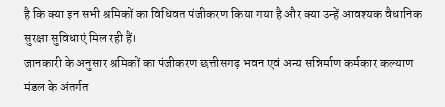है कि क्या इन सभी श्रमिकों का विधिवत पंजीकरण किया गया है और क्या उन्हें आवश्यक वैधानिक सुरक्षा सुविधाएं मिल रही हैं।
जानकारी के अनुसार श्रमिकों का पंजीकरण छत्तीसगढ़ भवन एवं अन्य सन्निर्माण कर्मकार कल्याण मंडल के अंतर्गत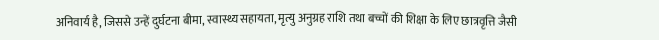अनिवार्य है, जिससे उन्हें दुर्घटना बीमा, स्वास्थ्य सहायता, मृत्यु अनुग्रह राशि तथा बच्चों की शिक्षा के लिए छात्रवृत्ति जैसी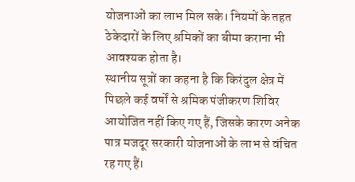योजनाओं का लाभ मिल सके। नियमों के तहत ठेकेदारों के लिए श्रमिकों का बीमा कराना भी आवश्यक होता है।
स्थानीय सूत्रों का कहना है कि किरंदुल क्षेत्र में पिछले कई वर्षों से श्रमिक पंजीकरण शिविर आयोजित नहीं किए गए हैं, जिसके कारण अनेक पात्र मजदूर सरकारी योजनाओं के लाभ से वंचित रह गए हैं।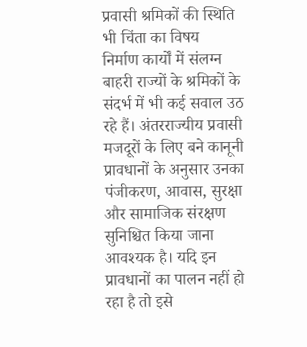प्रवासी श्रमिकों की स्थिति भी चिंता का विषय
निर्माण कार्यों में संलग्न बाहरी राज्यों के श्रमिकों के संदर्भ में भी कई सवाल उठ रहे हैं। अंतरराज्यीय प्रवासी मजदूरों के लिए बने कानूनी प्रावधानों के अनुसार उनका पंजीकरण, आवास, सुरक्षा और सामाजिक संरक्षण सुनिश्चित किया जाना आवश्यक है। यदि इन प्रावधानों का पालन नहीं हो रहा है तो इसे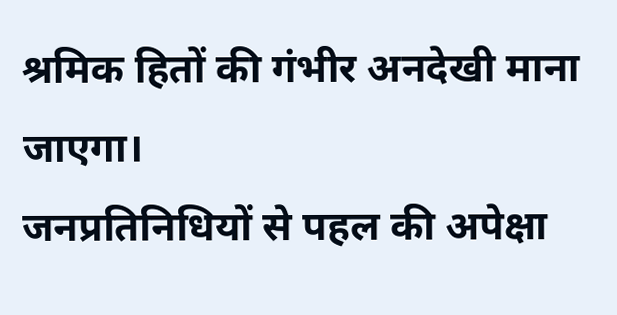श्रमिक हितों की गंभीर अनदेखी माना जाएगा।
जनप्रतिनिधियों से पहल की अपेक्षा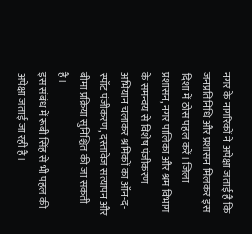नगर के नागरिकों ने अपेक्षा जताई है कि जनप्रतिनिधि और प्रशासन मिलकर इस दिशा में ठोस पहल करें। जिला प्रशासन, नगर पालिका और श्रम विभाग के समन्वय से विशेष पंजीकरण अभियान चलाकर श्रमिकों का ऑन-द-स्पॉट पंजीकरण, दस्तावेज सत्यापन और बीमा प्रक्रिया सुनिश्चित की जा सकती है।
इस संबंध में रूबी सिंह से भी पहल की अपेक्षा जताई जा रही है।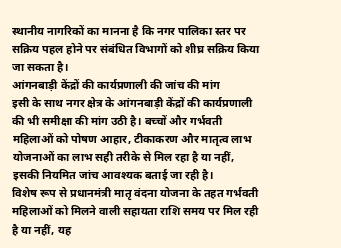स्थानीय नागरिकों का मानना है कि नगर पालिका स्तर पर सक्रिय पहल होने पर संबंधित विभागों को शीघ्र सक्रिय किया जा सकता है।
आंगनबाड़ी केंद्रों की कार्यप्रणाली की जांच की मांग
इसी के साथ नगर क्षेत्र के आंगनबाड़ी केंद्रों की कार्यप्रणाली की भी समीक्षा की मांग उठी है। बच्चों और गर्भवती महिलाओं को पोषण आहार, टीकाकरण और मातृत्व लाभ योजनाओं का लाभ सही तरीके से मिल रहा है या नहीं, इसकी नियमित जांच आवश्यक बताई जा रही है।
विशेष रूप से प्रधानमंत्री मातृ वंदना योजना के तहत गर्भवती महिलाओं को मिलने वाली सहायता राशि समय पर मिल रही है या नहीं, यह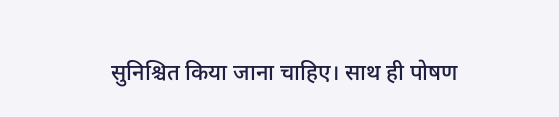सुनिश्चित किया जाना चाहिए। साथ ही पोषण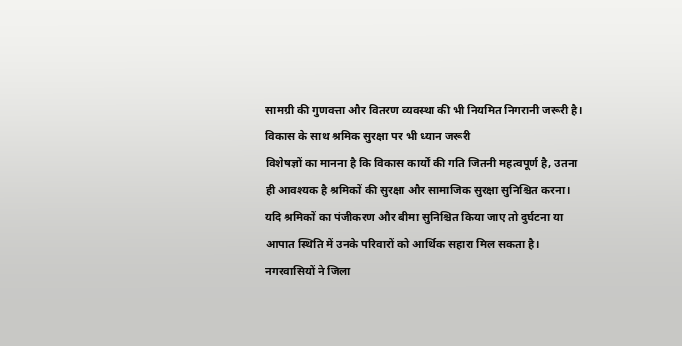सामग्री की गुणवत्ता और वितरण व्यवस्था की भी नियमित निगरानी जरूरी है।
विकास के साथ श्रमिक सुरक्षा पर भी ध्यान जरूरी
विशेषज्ञों का मानना है कि विकास कार्यों की गति जितनी महत्वपूर्ण है, उतना ही आवश्यक है श्रमिकों की सुरक्षा और सामाजिक सुरक्षा सुनिश्चित करना। यदि श्रमिकों का पंजीकरण और बीमा सुनिश्चित किया जाए तो दुर्घटना या आपात स्थिति में उनके परिवारों को आर्थिक सहारा मिल सकता है।
नगरवासियों ने जिला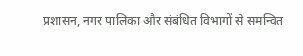प्रशासन, नगर पालिका और संबंधित विभागों से समन्वित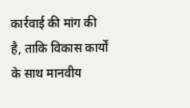कार्रवाई की मांग की है, ताकि विकास कार्यों के साथ मानवीय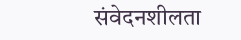संवेदनशीलता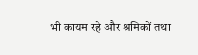भी कायम रहे और श्रमिकों तथा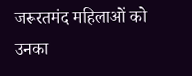जरूरतमंद महिलाओं को उनका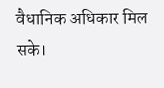वैधानिक अधिकार मिल सके।